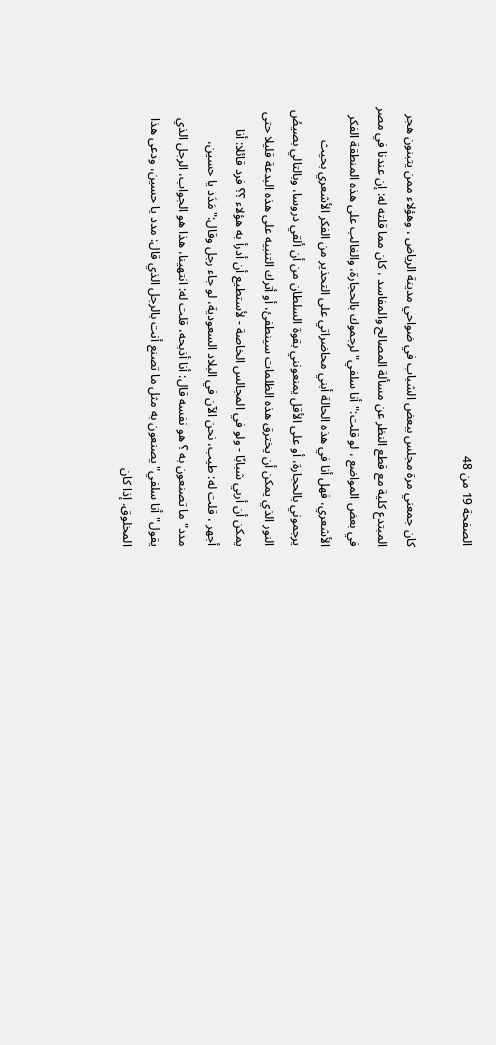الصفحة 19 من 48

كان جمعني مرة مجلس ببعض الشباب في ضواحي مدينة الرياض ، وهؤلاء ممن يتبنون هجر المبتدع كلية مع قطع النظر عن مسألة المصالح والمفاسد ، كان مما قلته له: إن عندنا في مصر في بعض المواضع ، لو قلت:"أنا سلفي"لرجموك بالحجارة، والغالب على هذه المنطقة الفكر الأشعري، فهل أنا في هذه الحالة أبني محاضراتي على التحذير من الفكر الأشعري بحيث يرجموني بالحجارة، أو على الأقل يمنعونني بقوة السلطان من أن ألقي دروسا، وبالتالي بصيصُ النور الذي يمكن أن يخترق هذه الظلمات سينطفئ، أو أترك التنبيه على هذه البدعة قليلا حتى يمكن أن أربي شبابًا - ولو في المجالس الخاصة - لأستطيع أن أدرأ به هؤلاء ؟؟ فرد قائلا: أنا أجهر ، قلت له: طيب، نحن الآن في البلاد السعودية، لو جاء رجل وقال:"مَدَد يا حسين، مدد"ما تصنعون به ؟ هو نفسه قال: أنا أذبحه، قلت له: انتهينا، هذا هو الجواب، الرجل الذي يقول"أنا سلفي"يصنعون به مثل ما تصنع أنت بالرجل الذي قال: مدد يا حسين، ودعى هذا المخلوق. إذا كان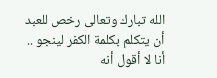الله تبارك وتعالى رخص للعبد أن يتكلم بكلمة الكفر لينجو .. أنا لا أقول أنه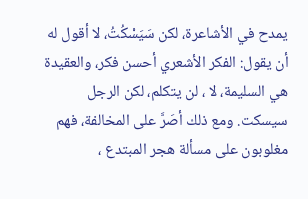يمدح في الأشاعرة، لكن سَيَسْكُتُ، لا أقول له أن يقول: الفكر الأشعري أحسن فكر، والعقيدة هي السليمة، لا ، لن يتكلم، لكن الرجل سيسكت. ومع ذلك أصَرَّ على المخالفة، فهم مغلوبون على مسألة هجر المبتدع ،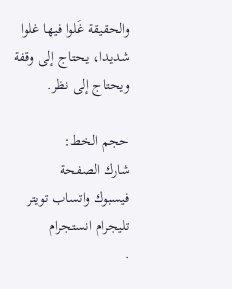والحقيقة غَلوا فيها غلوا شديدا، يحتاج إلى وقفة ويحتاج إلى نظر.

حجم الخط:
شارك الصفحة
فيسبوك واتساب تويتر تليجرام انستجرام
.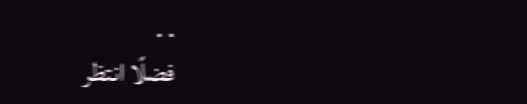. .
فضلًا انتظر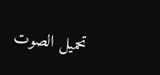تحميل الصوت